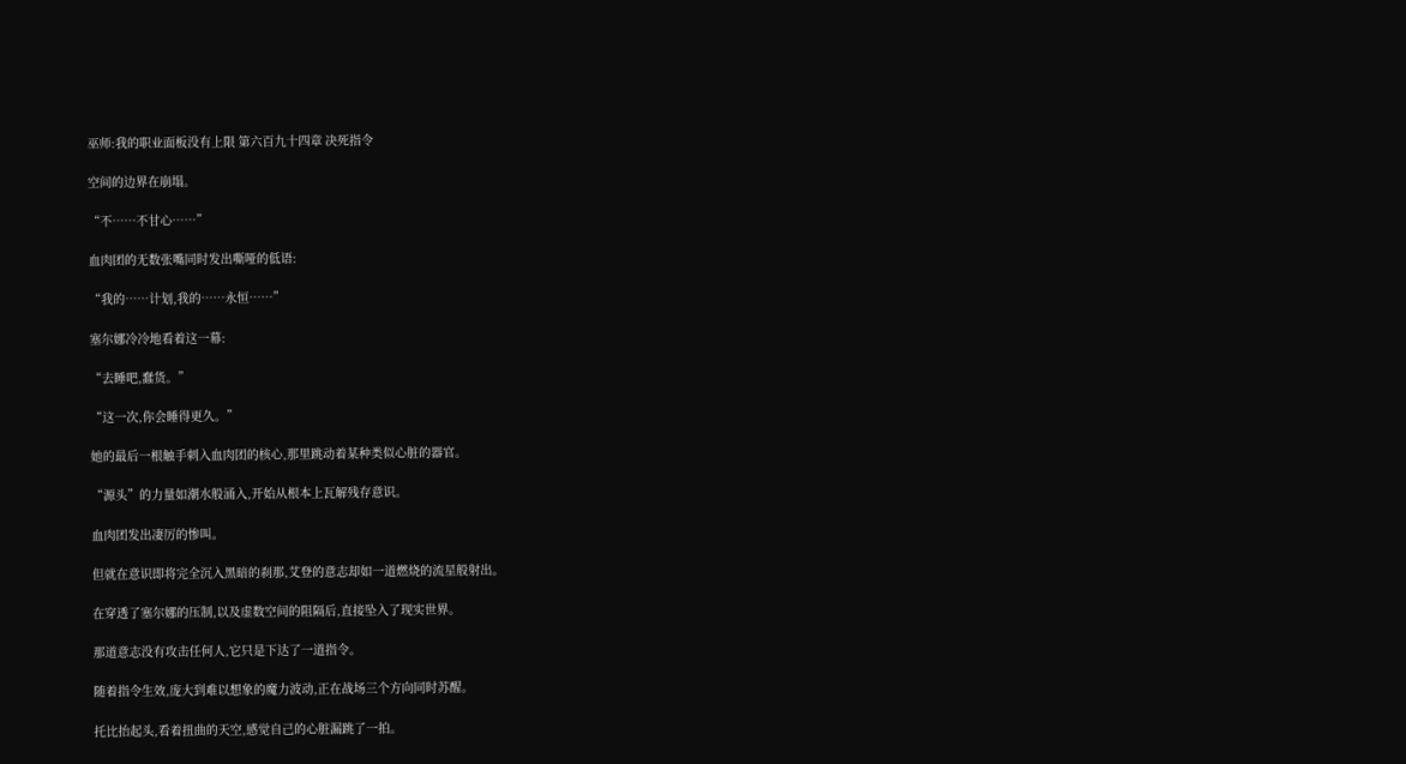巫师:我的职业面板没有上限 第六百九十四章 决死指令

空间的边界在崩塌。

“不……不甘心……”

血肉团的无数张嘴同时发出嘶哑的低语:

“我的……计划,我的……永恒……”

塞尔娜冷冷地看着这一幕:

“去睡吧,蠢货。”

“这一次,你会睡得更久。”

她的最后一根触手刺入血肉团的核心,那里跳动着某种类似心脏的器官。

“源头”的力量如潮水般涌入,开始从根本上瓦解残存意识。

血肉团发出凄厉的惨叫。

但就在意识即将完全沉入黑暗的刹那,艾登的意志却如一道燃烧的流星般射出。

在穿透了塞尔娜的压制,以及虚数空间的阻隔后,直接坠入了现实世界。

那道意志没有攻击任何人,它只是下达了一道指令。

随着指令生效,庞大到难以想象的魔力波动,正在战场三个方向同时苏醒。

托比抬起头,看着扭曲的天空,感觉自己的心脏漏跳了一拍。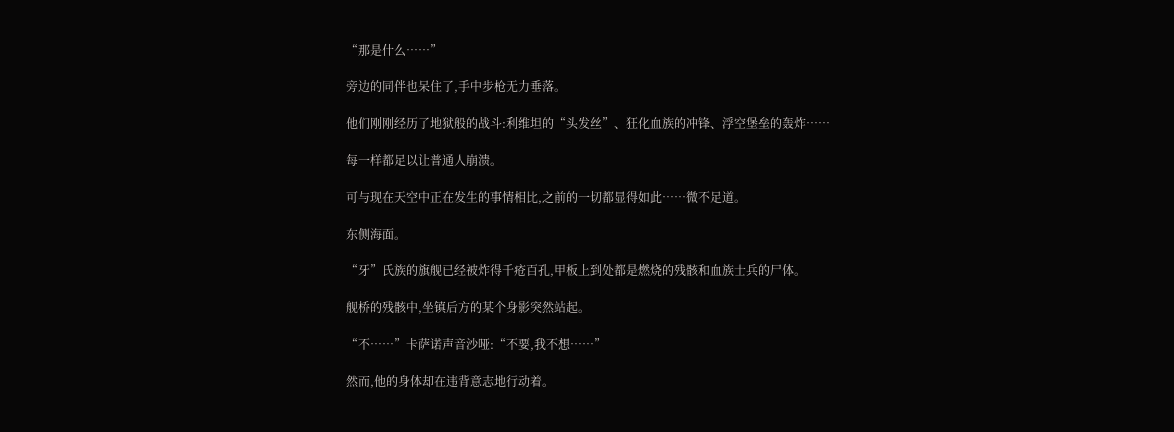“那是什么……”

旁边的同伴也呆住了,手中步枪无力垂落。

他们刚刚经历了地狱般的战斗:利维坦的“头发丝”、狂化血族的冲锋、浮空堡垒的轰炸……

每一样都足以让普通人崩溃。

可与现在天空中正在发生的事情相比,之前的一切都显得如此……微不足道。

东侧海面。

“牙”氏族的旗舰已经被炸得千疮百孔,甲板上到处都是燃烧的残骸和血族士兵的尸体。

舰桥的残骸中,坐镇后方的某个身影突然站起。

“不……”卡萨诺声音沙哑:“不要,我不想……”

然而,他的身体却在违背意志地行动着。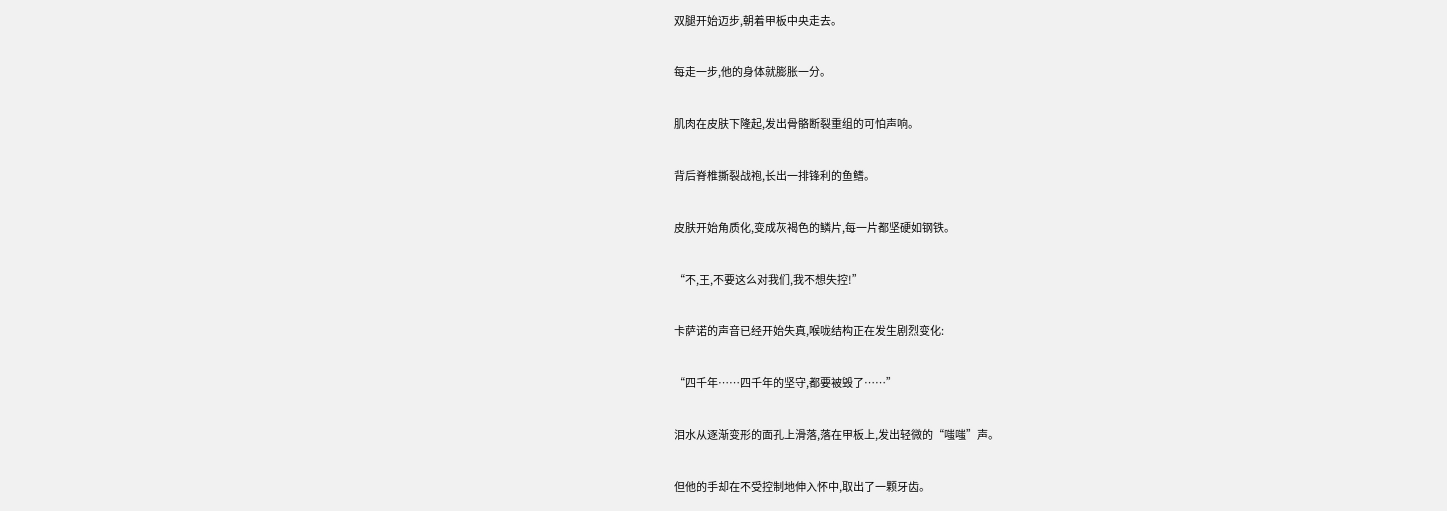双腿开始迈步,朝着甲板中央走去。

每走一步,他的身体就膨胀一分。

肌肉在皮肤下隆起,发出骨骼断裂重组的可怕声响。

背后脊椎撕裂战袍,长出一排锋利的鱼鳍。

皮肤开始角质化,变成灰褐色的鳞片,每一片都坚硬如钢铁。

“不,王,不要这么对我们,我不想失控!”

卡萨诺的声音已经开始失真,喉咙结构正在发生剧烈变化:

“四千年……四千年的坚守,都要被毁了……”

泪水从逐渐变形的面孔上滑落,落在甲板上,发出轻微的“嗤嗤”声。

但他的手却在不受控制地伸入怀中,取出了一颗牙齿。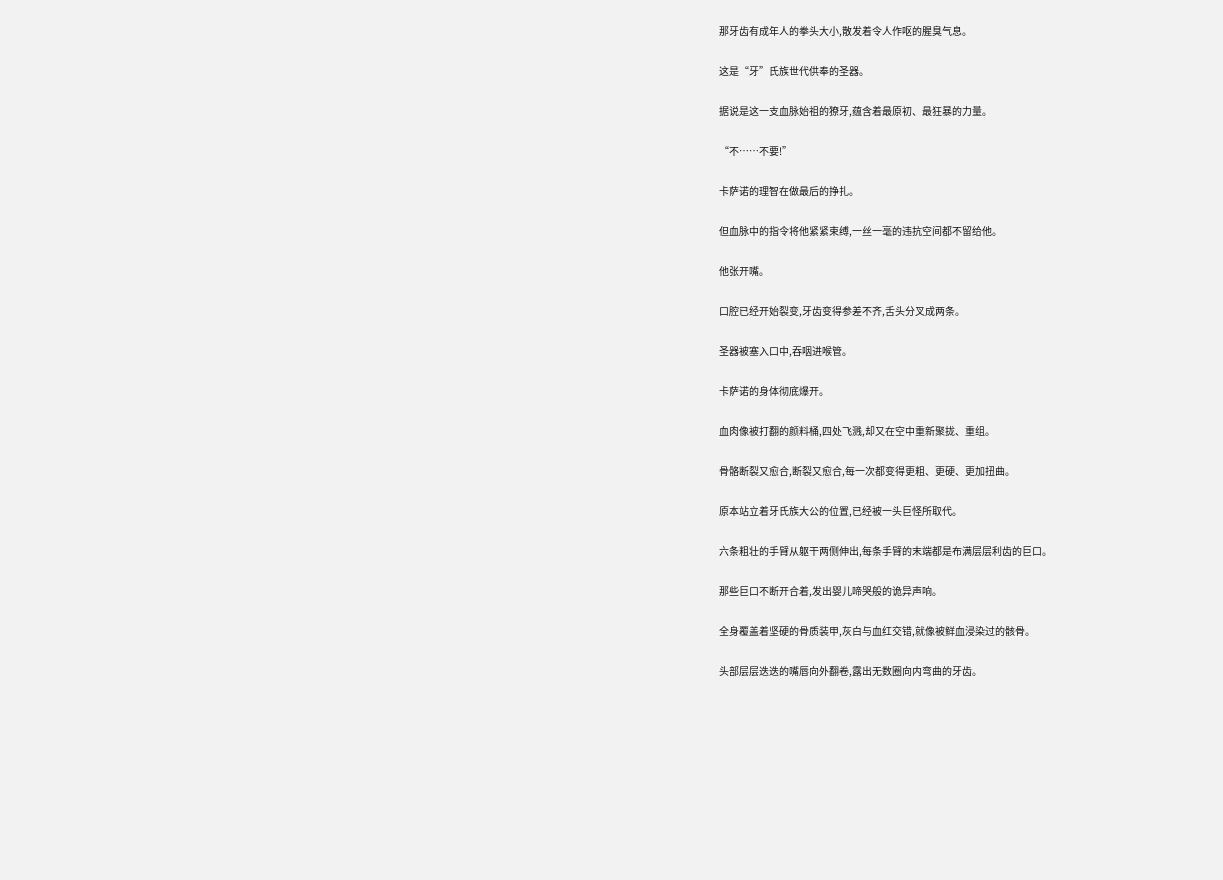那牙齿有成年人的拳头大小,散发着令人作呕的腥臭气息。

这是“牙”氏族世代供奉的圣器。

据说是这一支血脉始祖的獠牙,蕴含着最原初、最狂暴的力量。

“不……不要!”

卡萨诺的理智在做最后的挣扎。

但血脉中的指令将他紧紧束缚,一丝一毫的违抗空间都不留给他。

他张开嘴。

口腔已经开始裂变,牙齿变得参差不齐,舌头分叉成两条。

圣器被塞入口中,吞咽进喉管。

卡萨诺的身体彻底爆开。

血肉像被打翻的颜料桶,四处飞溅,却又在空中重新聚拢、重组。

骨骼断裂又愈合,断裂又愈合,每一次都变得更粗、更硬、更加扭曲。

原本站立着牙氏族大公的位置,已经被一头巨怪所取代。

六条粗壮的手臂从躯干两侧伸出,每条手臂的末端都是布满层层利齿的巨口。

那些巨口不断开合着,发出婴儿啼哭般的诡异声响。

全身覆盖着坚硬的骨质装甲,灰白与血红交错,就像被鲜血浸染过的骸骨。

头部层层迭迭的嘴唇向外翻卷,露出无数圈向内弯曲的牙齿。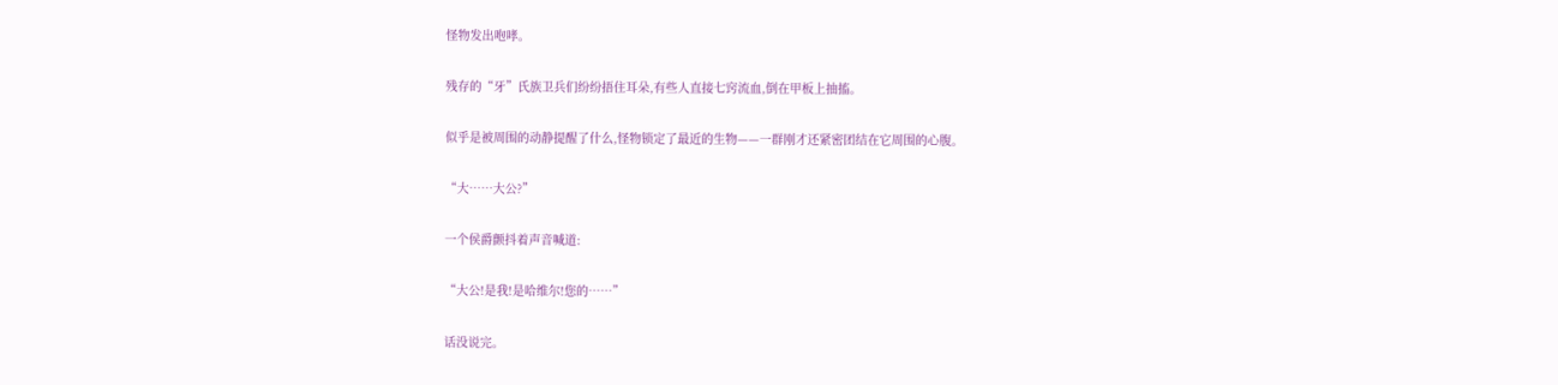怪物发出咆哮。

残存的“牙”氏族卫兵们纷纷捂住耳朵,有些人直接七窍流血,倒在甲板上抽搐。

似乎是被周围的动静提醒了什么,怪物锁定了最近的生物——一群刚才还紧密团结在它周围的心腹。

“大……大公?”

一个侯爵颤抖着声音喊道:

“大公!是我!是哈维尔!您的……”

话没说完。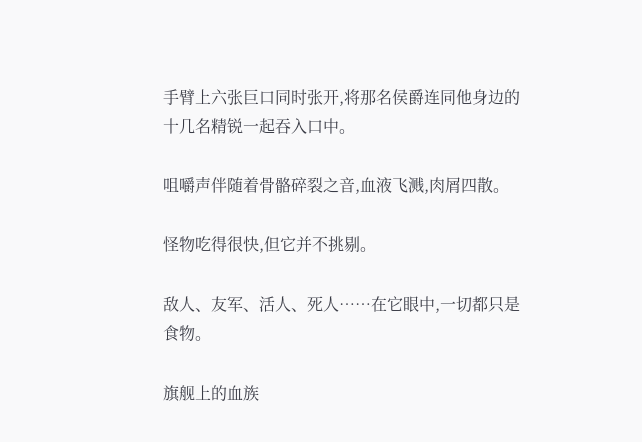手臂上六张巨口同时张开,将那名侯爵连同他身边的十几名精锐一起吞入口中。

咀嚼声伴随着骨骼碎裂之音,血液飞溅,肉屑四散。

怪物吃得很快,但它并不挑剔。

敌人、友军、活人、死人……在它眼中,一切都只是食物。

旗舰上的血族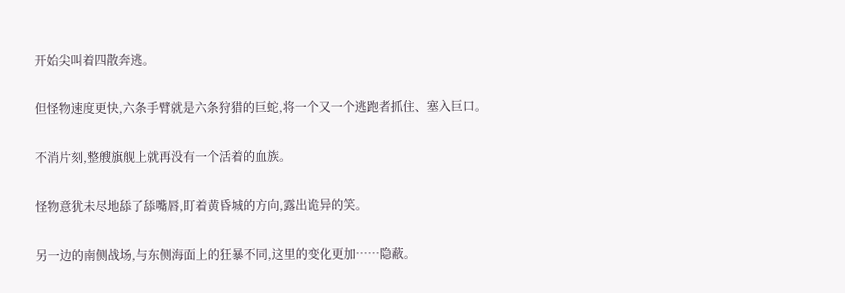开始尖叫着四散奔逃。

但怪物速度更快,六条手臂就是六条狩猎的巨蛇,将一个又一个逃跑者抓住、塞入巨口。

不消片刻,整艘旗舰上就再没有一个活着的血族。

怪物意犹未尽地舔了舔嘴唇,盯着黄昏城的方向,露出诡异的笑。

另一边的南侧战场,与东侧海面上的狂暴不同,这里的变化更加……隐蔽。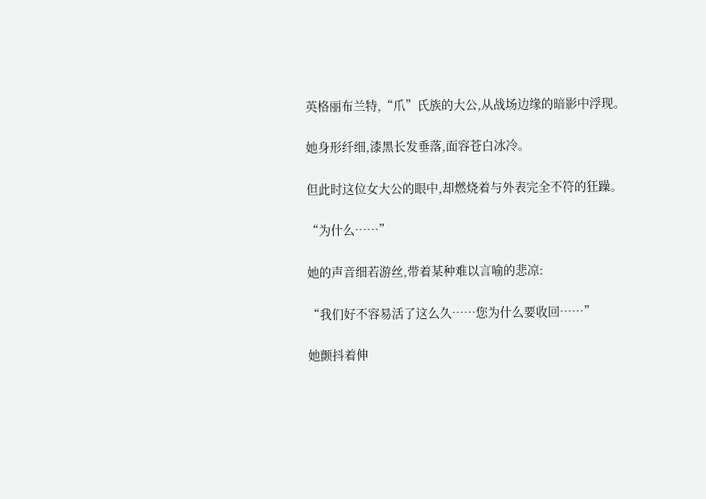英格丽布兰特,“爪”氏族的大公,从战场边缘的暗影中浮现。

她身形纤细,漆黑长发垂落,面容苍白冰冷。

但此时这位女大公的眼中,却燃烧着与外表完全不符的狂躁。

“为什么……”

她的声音细若游丝,带着某种难以言喻的悲凉:

“我们好不容易活了这么久……您为什么要收回……”

她颤抖着伸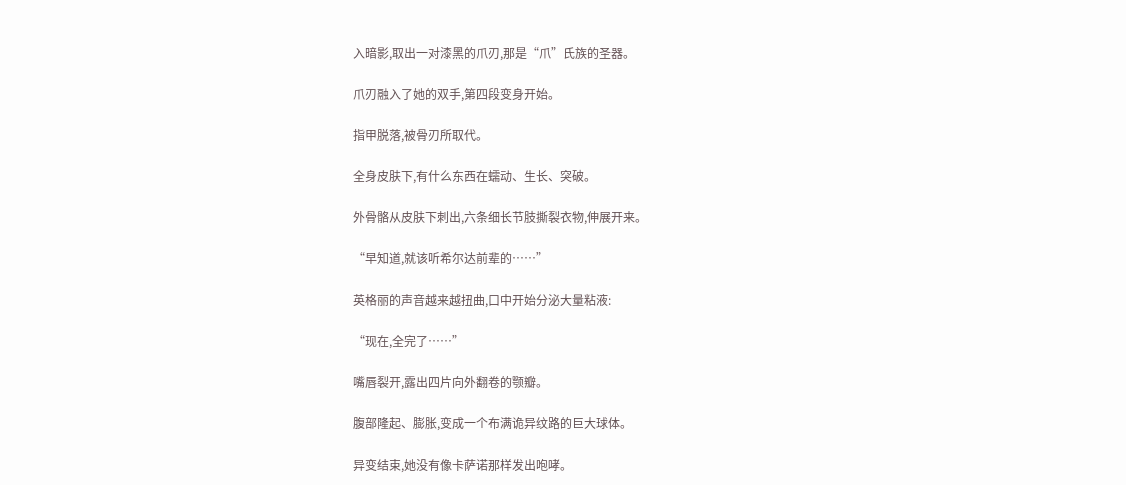入暗影,取出一对漆黑的爪刃,那是“爪”氏族的圣器。

爪刃融入了她的双手,第四段变身开始。

指甲脱落,被骨刃所取代。

全身皮肤下,有什么东西在蠕动、生长、突破。

外骨骼从皮肤下刺出,六条细长节肢撕裂衣物,伸展开来。

“早知道,就该听希尔达前辈的……”

英格丽的声音越来越扭曲,口中开始分泌大量粘液:

“现在,全完了……”

嘴唇裂开,露出四片向外翻卷的颚瓣。

腹部隆起、膨胀,变成一个布满诡异纹路的巨大球体。

异变结束,她没有像卡萨诺那样发出咆哮。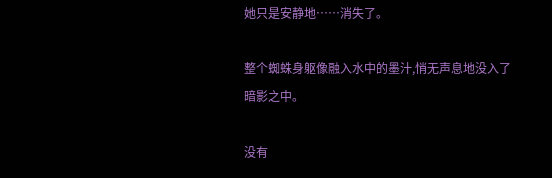她只是安静地……消失了。

整个蜘蛛身躯像融入水中的墨汁,悄无声息地没入了暗影之中。

没有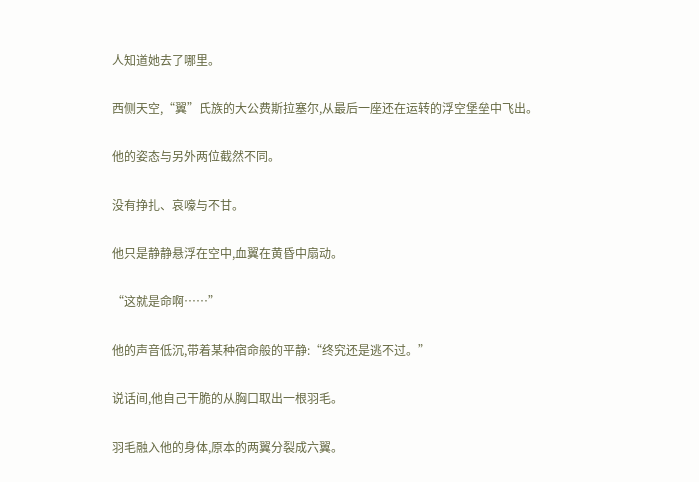人知道她去了哪里。

西侧天空,“翼”氏族的大公费斯拉塞尔,从最后一座还在运转的浮空堡垒中飞出。

他的姿态与另外两位截然不同。

没有挣扎、哀嚎与不甘。

他只是静静悬浮在空中,血翼在黄昏中扇动。

“这就是命啊……”

他的声音低沉,带着某种宿命般的平静:“终究还是逃不过。”

说话间,他自己干脆的从胸口取出一根羽毛。

羽毛融入他的身体,原本的两翼分裂成六翼。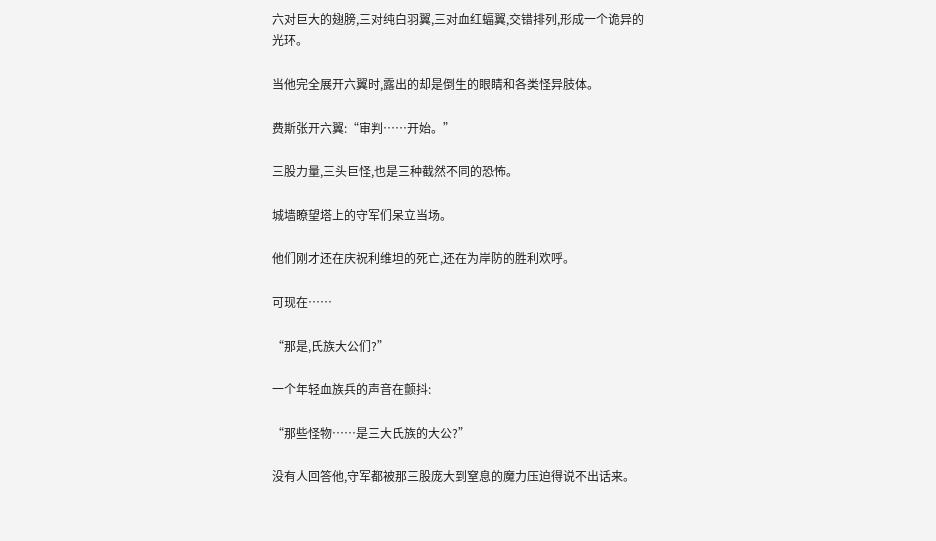六对巨大的翅膀,三对纯白羽翼,三对血红蝠翼,交错排列,形成一个诡异的光环。

当他完全展开六翼时,露出的却是倒生的眼睛和各类怪异肢体。

费斯张开六翼:“审判……开始。”

三股力量,三头巨怪,也是三种截然不同的恐怖。

城墙瞭望塔上的守军们呆立当场。

他们刚才还在庆祝利维坦的死亡,还在为岸防的胜利欢呼。

可现在……

“那是,氏族大公们?”

一个年轻血族兵的声音在颤抖:

“那些怪物……是三大氏族的大公?”

没有人回答他,守军都被那三股庞大到窒息的魔力压迫得说不出话来。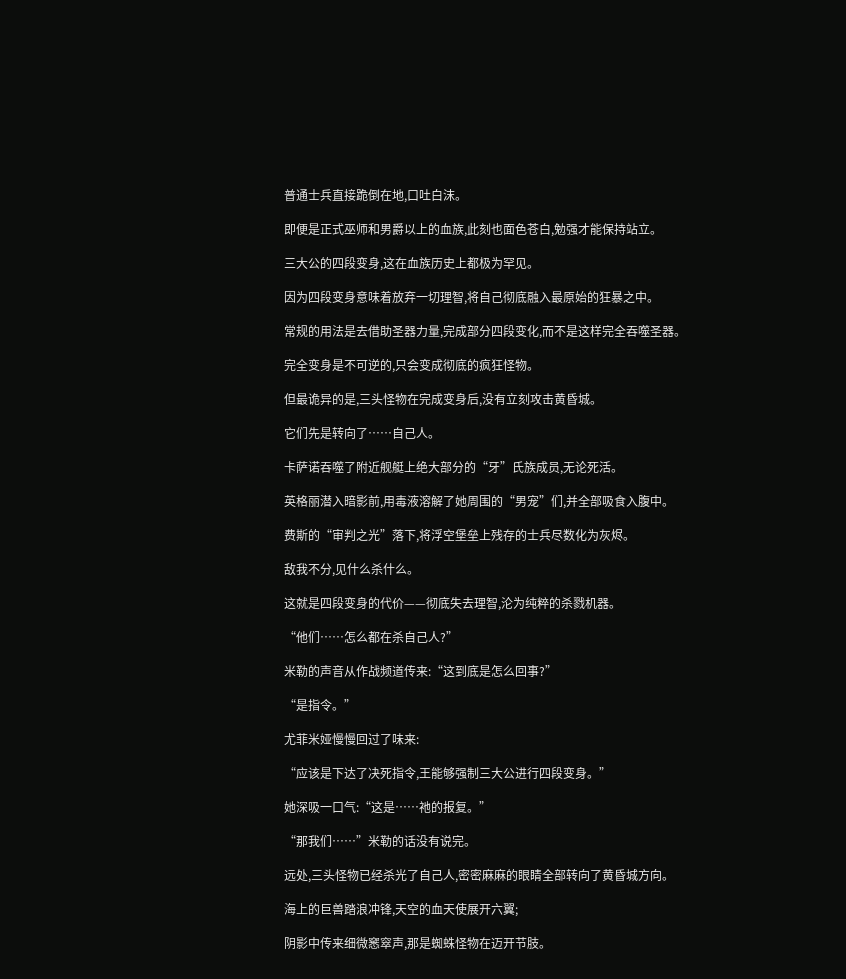普通士兵直接跪倒在地,口吐白沫。

即便是正式巫师和男爵以上的血族,此刻也面色苍白,勉强才能保持站立。

三大公的四段变身,这在血族历史上都极为罕见。

因为四段变身意味着放弃一切理智,将自己彻底融入最原始的狂暴之中。

常规的用法是去借助圣器力量,完成部分四段变化,而不是这样完全吞噬圣器。

完全变身是不可逆的,只会变成彻底的疯狂怪物。

但最诡异的是,三头怪物在完成变身后,没有立刻攻击黄昏城。

它们先是转向了……自己人。

卡萨诺吞噬了附近舰艇上绝大部分的“牙”氏族成员,无论死活。

英格丽潜入暗影前,用毒液溶解了她周围的“男宠”们,并全部吸食入腹中。

费斯的“审判之光”落下,将浮空堡垒上残存的士兵尽数化为灰烬。

敌我不分,见什么杀什么。

这就是四段变身的代价——彻底失去理智,沦为纯粹的杀戮机器。

“他们……怎么都在杀自己人?”

米勒的声音从作战频道传来:“这到底是怎么回事?”

“是指令。”

尤菲米娅慢慢回过了味来:

“应该是下达了决死指令,王能够强制三大公进行四段变身。”

她深吸一口气:“这是……祂的报复。”

“那我们……”米勒的话没有说完。

远处,三头怪物已经杀光了自己人,密密麻麻的眼睛全部转向了黄昏城方向。

海上的巨兽踏浪冲锋,天空的血天使展开六翼;

阴影中传来细微窸窣声,那是蜘蛛怪物在迈开节肢。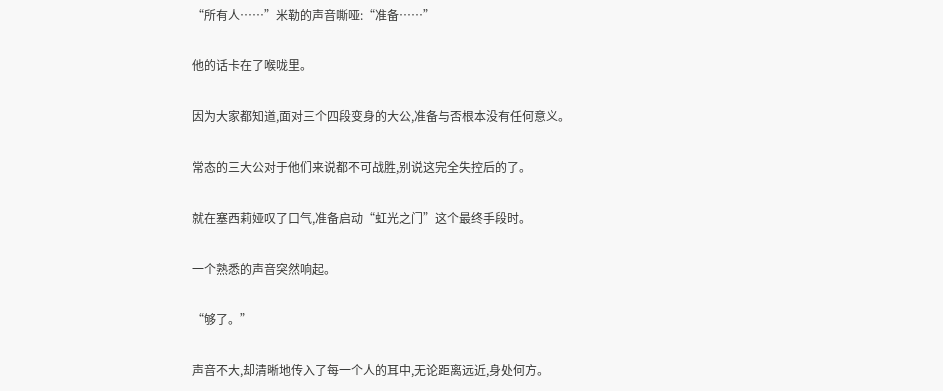“所有人……”米勒的声音嘶哑:“准备……”

他的话卡在了喉咙里。

因为大家都知道,面对三个四段变身的大公,准备与否根本没有任何意义。

常态的三大公对于他们来说都不可战胜,别说这完全失控后的了。

就在塞西莉娅叹了口气,准备启动“虹光之门”这个最终手段时。

一个熟悉的声音突然响起。

“够了。”

声音不大,却清晰地传入了每一个人的耳中,无论距离远近,身处何方。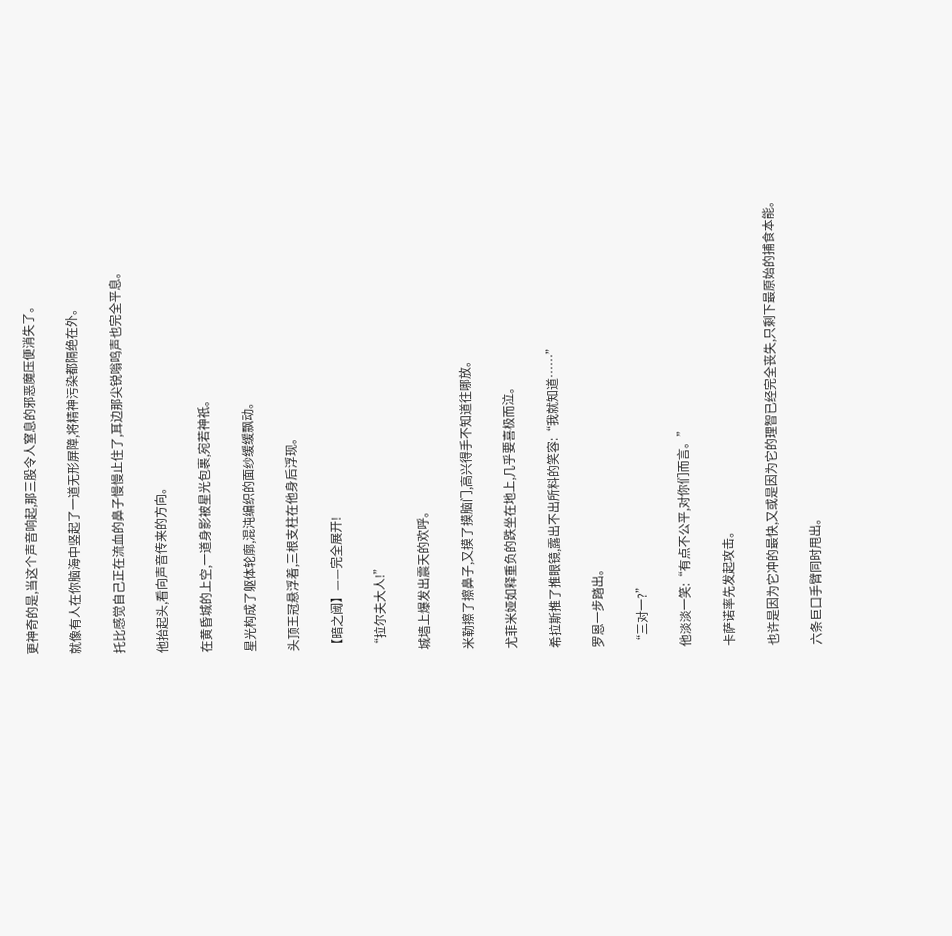更神奇的是,当这个声音响起,那三股令人窒息的邪恶魔压便消失了。

就像有人在你脑海中竖起了一道无形屏障,将精神污染都隔绝在外。

托比感觉自己正在流血的鼻子慢慢止住了,耳边那尖锐嗡鸣声也完全平息。

他抬起头,看向声音传来的方向。

在黄昏城的上空,一道身影被星光包裹,宛若神祇。

星光构成了躯体轮廓,混沌编织的面纱缓缓飘动。

头顶王冠悬浮着,三根支柱在他身后浮现。

【暗之阈】——完全展开!

“拉尔夫大人!”

城墙上爆发出震天的欢呼。

米勒擦了擦鼻子,又摸了摸脑门,高兴得手不知道往哪放。

尤菲米娅如释重负的跌坐在地上,几乎要喜极而泣。

希拉斯推了推眼镜,露出不出所料的笑容:“我就知道……”

罗恩一步踏出。

“三对一?”

他淡淡一笑:“有点不公平,对你们而言。”

卡萨诺率先发起攻击。

也许是因为它冲的最快,又或是因为它的理智已经完全丧失,只剩下最原始的捕食本能。

六条巨口手臂同时甩出。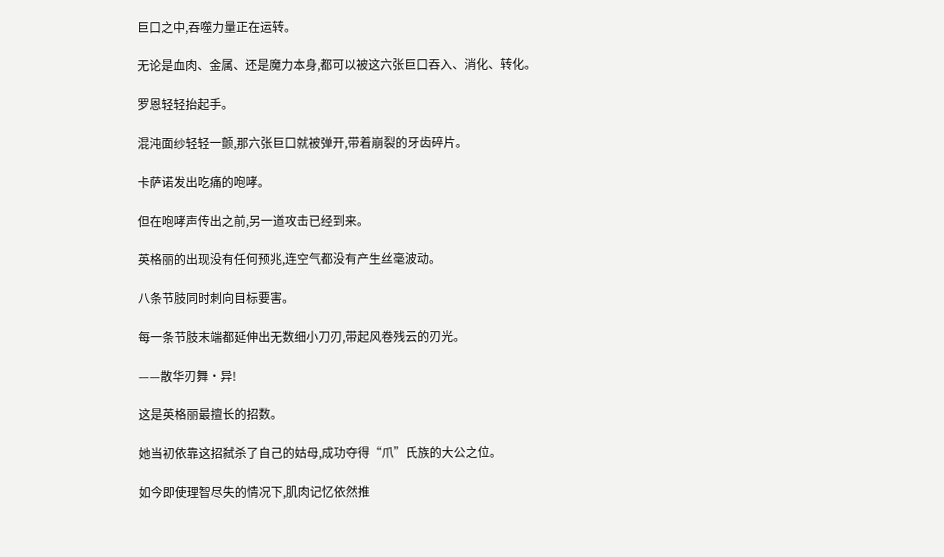巨口之中,吞噬力量正在运转。

无论是血肉、金属、还是魔力本身,都可以被这六张巨口吞入、消化、转化。

罗恩轻轻抬起手。

混沌面纱轻轻一颤,那六张巨口就被弹开,带着崩裂的牙齿碎片。

卡萨诺发出吃痛的咆哮。

但在咆哮声传出之前,另一道攻击已经到来。

英格丽的出现没有任何预兆,连空气都没有产生丝毫波动。

八条节肢同时刺向目标要害。

每一条节肢末端都延伸出无数细小刀刃,带起风卷残云的刃光。

——散华刃舞·异!

这是英格丽最擅长的招数。

她当初依靠这招弑杀了自己的姑母,成功夺得“爪”氏族的大公之位。

如今即使理智尽失的情况下,肌肉记忆依然推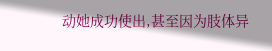动她成功使出,甚至因为肢体异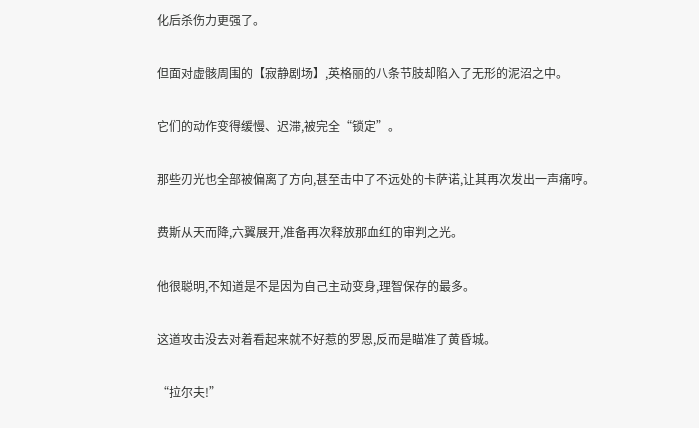化后杀伤力更强了。

但面对虚骸周围的【寂静剧场】,英格丽的八条节肢却陷入了无形的泥沼之中。

它们的动作变得缓慢、迟滞,被完全“锁定”。

那些刃光也全部被偏离了方向,甚至击中了不远处的卡萨诺,让其再次发出一声痛哼。

费斯从天而降,六翼展开,准备再次释放那血红的审判之光。

他很聪明,不知道是不是因为自己主动变身,理智保存的最多。

这道攻击没去对着看起来就不好惹的罗恩,反而是瞄准了黄昏城。

“拉尔夫!”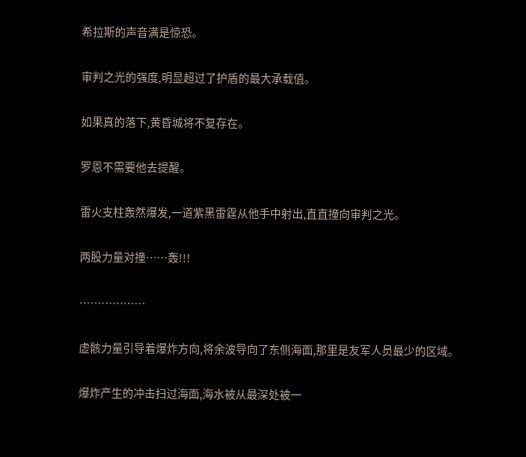希拉斯的声音满是惊恐。

审判之光的强度,明显超过了护盾的最大承载值。

如果真的落下,黄昏城将不复存在。

罗恩不需要他去提醒。

雷火支柱轰然爆发,一道紫黑雷霆从他手中射出,直直撞向审判之光。

两股力量对撞……轰!!!

………………

虚骸力量引导着爆炸方向,将余波导向了东侧海面,那里是友军人员最少的区域。

爆炸产生的冲击扫过海面,海水被从最深处被一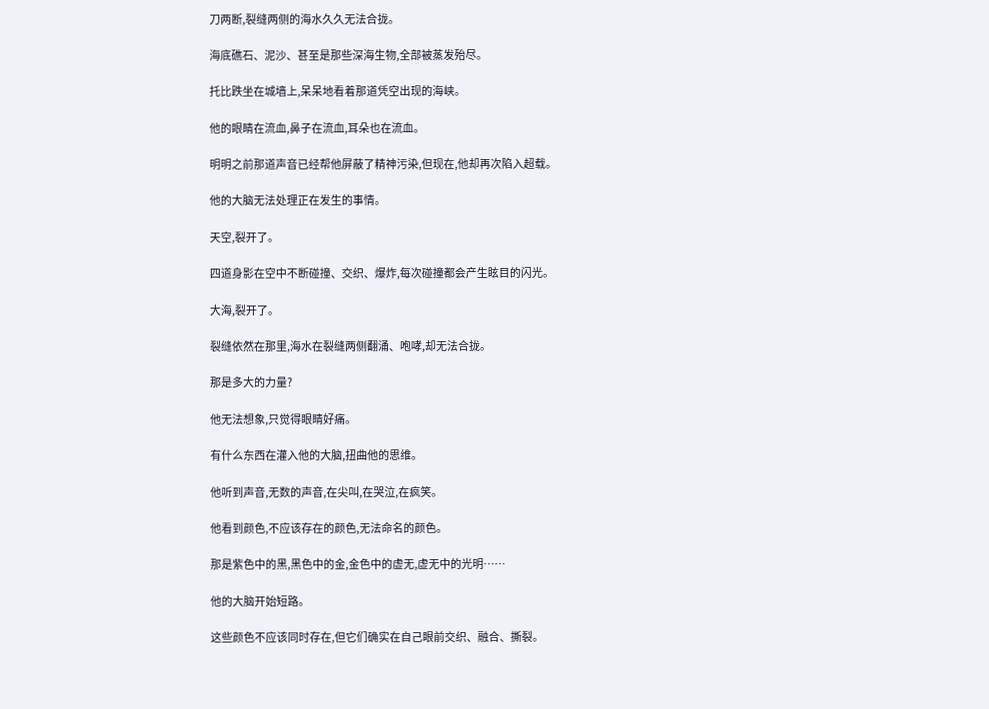刀两断,裂缝两侧的海水久久无法合拢。

海底礁石、泥沙、甚至是那些深海生物,全部被蒸发殆尽。

托比跌坐在城墙上,呆呆地看着那道凭空出现的海峡。

他的眼睛在流血,鼻子在流血,耳朵也在流血。

明明之前那道声音已经帮他屏蔽了精神污染,但现在,他却再次陷入超载。

他的大脑无法处理正在发生的事情。

天空,裂开了。

四道身影在空中不断碰撞、交织、爆炸,每次碰撞都会产生眩目的闪光。

大海,裂开了。

裂缝依然在那里,海水在裂缝两侧翻涌、咆哮,却无法合拢。

那是多大的力量?

他无法想象,只觉得眼睛好痛。

有什么东西在灌入他的大脑,扭曲他的思维。

他听到声音,无数的声音,在尖叫,在哭泣,在疯笑。

他看到颜色,不应该存在的颜色,无法命名的颜色。

那是紫色中的黑,黑色中的金,金色中的虚无,虚无中的光明……

他的大脑开始短路。

这些颜色不应该同时存在,但它们确实在自己眼前交织、融合、撕裂。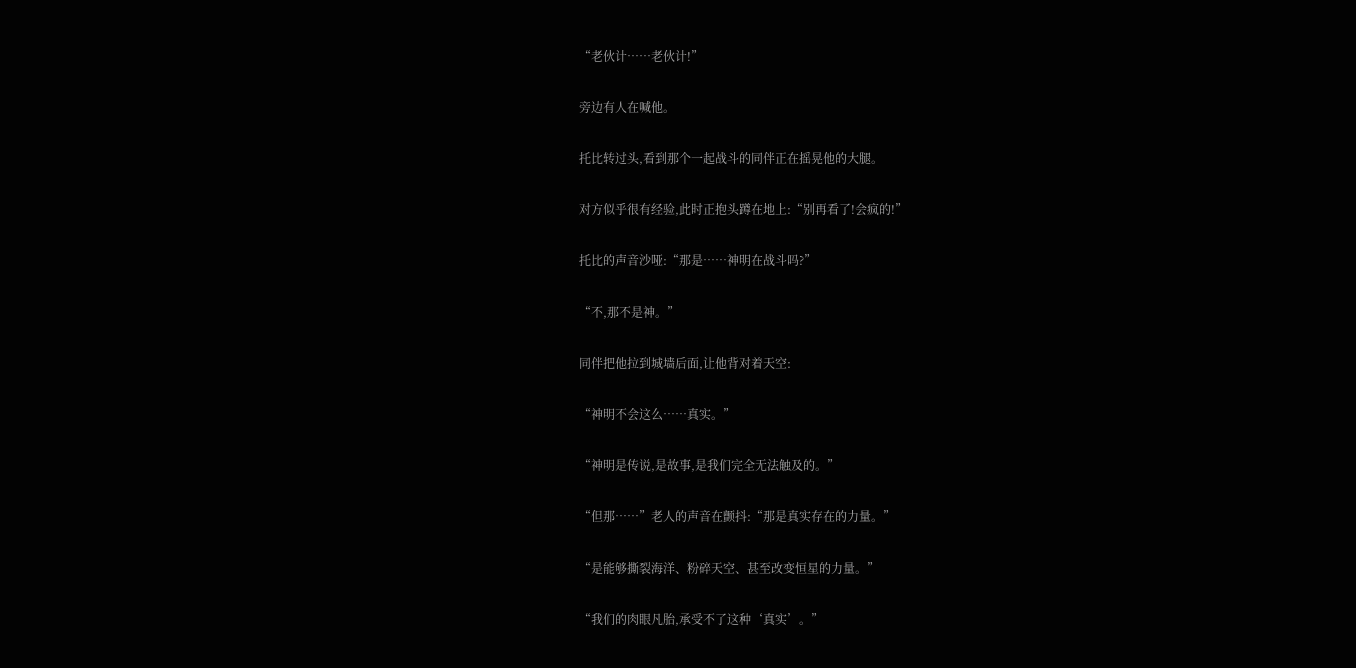“老伙计……老伙计!”

旁边有人在喊他。

托比转过头,看到那个一起战斗的同伴正在摇晃他的大腿。

对方似乎很有经验,此时正抱头蹲在地上:“别再看了!会疯的!”

托比的声音沙哑:“那是……神明在战斗吗?”

“不,那不是神。”

同伴把他拉到城墙后面,让他背对着天空:

“神明不会这么……真实。”

“神明是传说,是故事,是我们完全无法触及的。”

“但那……”老人的声音在颤抖:“那是真实存在的力量。”

“是能够撕裂海洋、粉碎天空、甚至改变恒星的力量。”

“我们的肉眼凡胎,承受不了这种‘真实’。”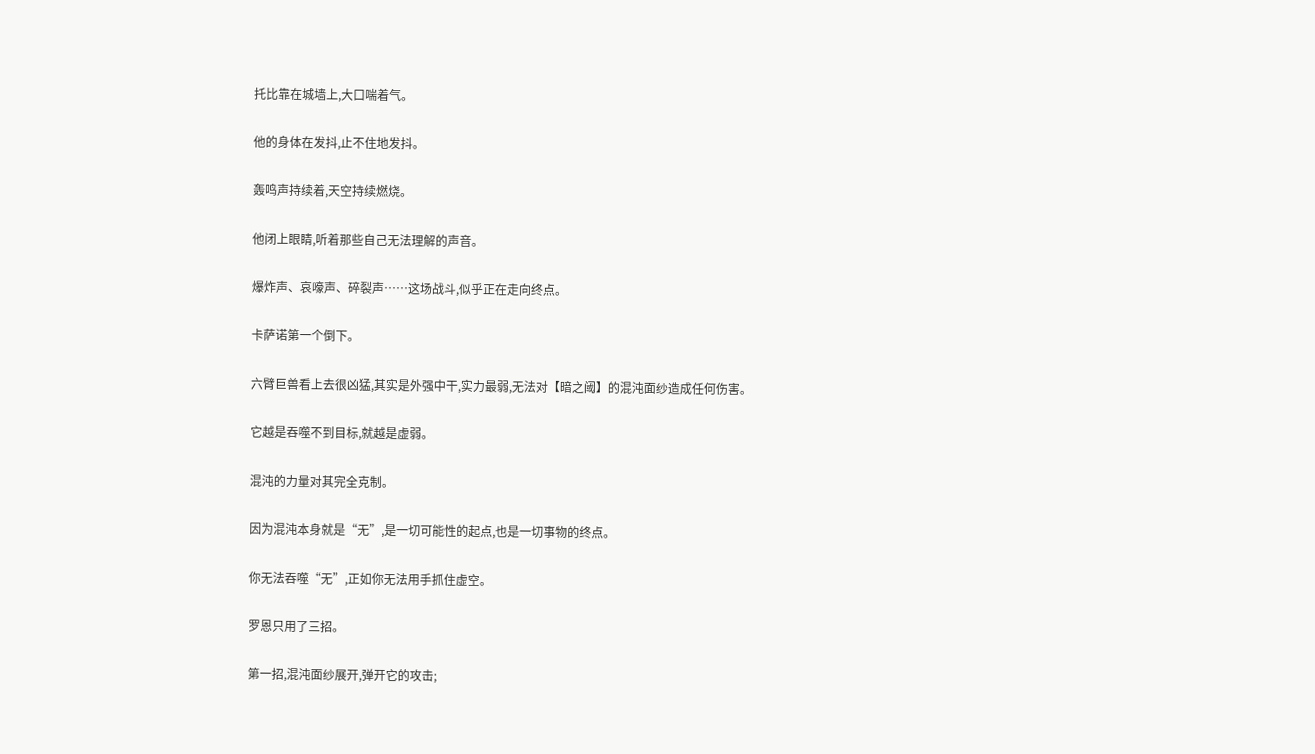托比靠在城墙上,大口喘着气。

他的身体在发抖,止不住地发抖。

轰鸣声持续着,天空持续燃烧。

他闭上眼睛,听着那些自己无法理解的声音。

爆炸声、哀嚎声、碎裂声……这场战斗,似乎正在走向终点。

卡萨诺第一个倒下。

六臂巨兽看上去很凶猛,其实是外强中干,实力最弱,无法对【暗之阈】的混沌面纱造成任何伤害。

它越是吞噬不到目标,就越是虚弱。

混沌的力量对其完全克制。

因为混沌本身就是“无”,是一切可能性的起点,也是一切事物的终点。

你无法吞噬“无”,正如你无法用手抓住虚空。

罗恩只用了三招。

第一招,混沌面纱展开,弹开它的攻击;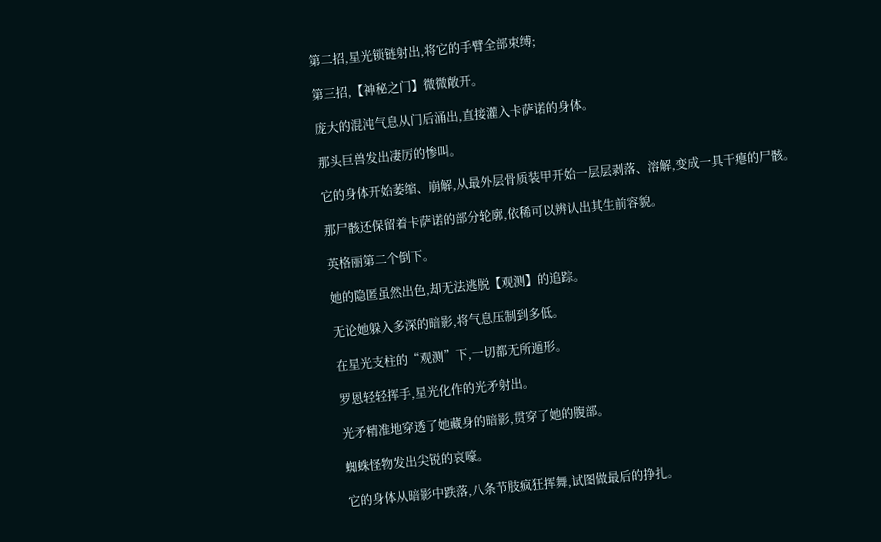第二招,星光锁链射出,将它的手臂全部束缚;

第三招,【神秘之门】微微敞开。

庞大的混沌气息从门后涌出,直接灌入卡萨诺的身体。

那头巨兽发出凄厉的惨叫。

它的身体开始萎缩、崩解,从最外层骨质装甲开始一层层剥落、溶解,变成一具干瘪的尸骸。

那尸骸还保留着卡萨诺的部分轮廓,依稀可以辨认出其生前容貌。

英格丽第二个倒下。

她的隐匿虽然出色,却无法逃脱【观测】的追踪。

无论她躲入多深的暗影,将气息压制到多低。

在星光支柱的“观测”下,一切都无所遁形。

罗恩轻轻挥手,星光化作的光矛射出。

光矛精准地穿透了她藏身的暗影,贯穿了她的腹部。

蜘蛛怪物发出尖锐的哀嚎。

它的身体从暗影中跌落,八条节肢疯狂挥舞,试图做最后的挣扎。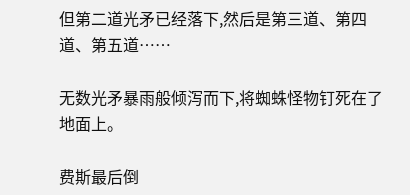但第二道光矛已经落下,然后是第三道、第四道、第五道……

无数光矛暴雨般倾泻而下,将蜘蛛怪物钉死在了地面上。

费斯最后倒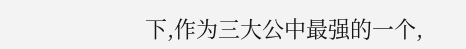下,作为三大公中最强的一个,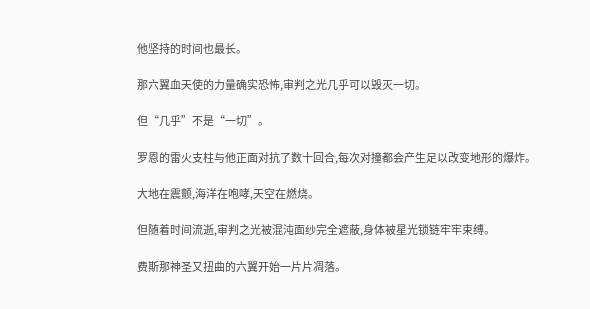他坚持的时间也最长。

那六翼血天使的力量确实恐怖,审判之光几乎可以毁灭一切。

但“几乎”不是“一切”。

罗恩的雷火支柱与他正面对抗了数十回合,每次对撞都会产生足以改变地形的爆炸。

大地在震颤,海洋在咆哮,天空在燃烧。

但随着时间流逝,审判之光被混沌面纱完全遮蔽,身体被星光锁链牢牢束缚。

费斯那神圣又扭曲的六翼开始一片片凋落。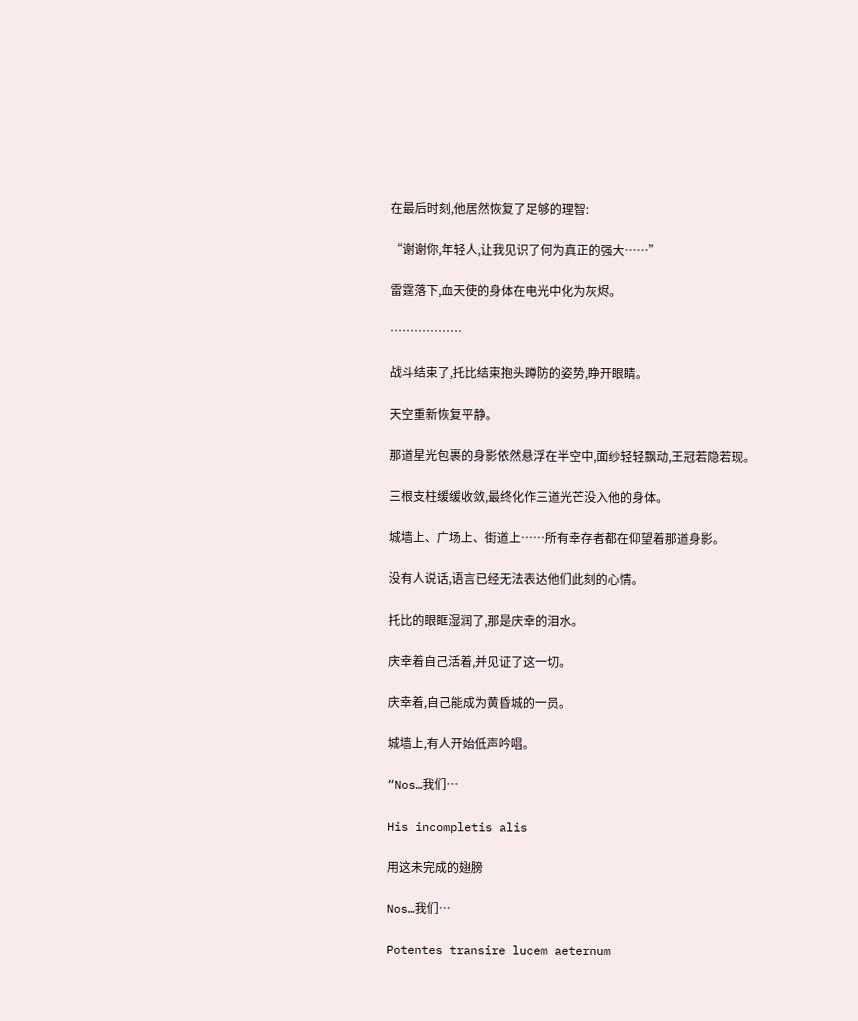在最后时刻,他居然恢复了足够的理智:

“谢谢你,年轻人,让我见识了何为真正的强大……”

雷霆落下,血天使的身体在电光中化为灰烬。

………………

战斗结束了,托比结束抱头蹲防的姿势,睁开眼睛。

天空重新恢复平静。

那道星光包裹的身影依然悬浮在半空中,面纱轻轻飘动,王冠若隐若现。

三根支柱缓缓收敛,最终化作三道光芒没入他的身体。

城墙上、广场上、街道上……所有幸存者都在仰望着那道身影。

没有人说话,语言已经无法表达他们此刻的心情。

托比的眼眶湿润了,那是庆幸的泪水。

庆幸着自己活着,并见证了这一切。

庆幸着,自己能成为黄昏城的一员。

城墙上,有人开始低声吟唱。

“Nos…我们…

His incompletis alis

用这未完成的翅膀

Nos…我们…

Potentes transire lucem aeternum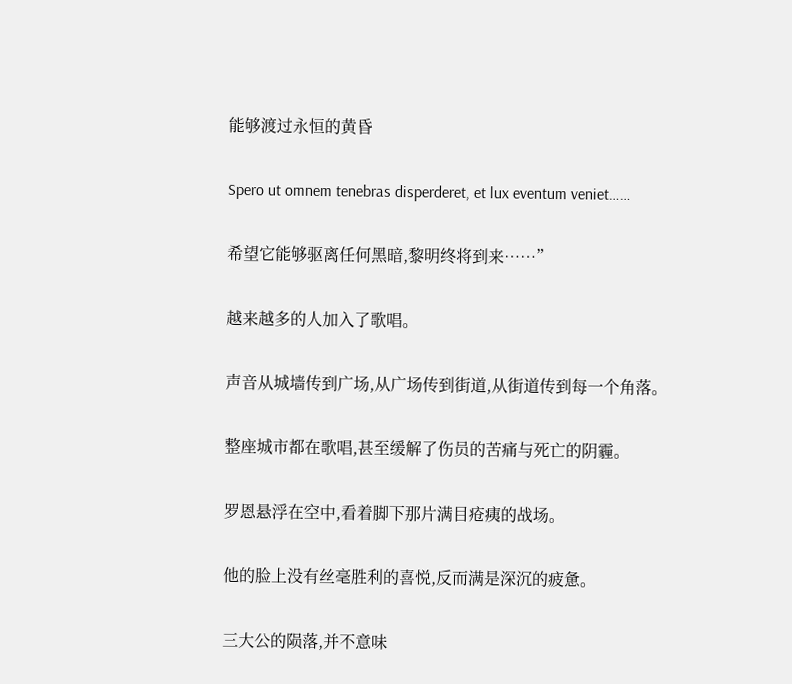能够渡过永恒的黄昏

Spero ut omnem tenebras disperderet, et lux eventum veniet……

希望它能够驱离任何黑暗,黎明终将到来……”

越来越多的人加入了歌唱。

声音从城墙传到广场,从广场传到街道,从街道传到每一个角落。

整座城市都在歌唱,甚至缓解了伤员的苦痛与死亡的阴霾。

罗恩悬浮在空中,看着脚下那片满目疮痍的战场。

他的脸上没有丝毫胜利的喜悦,反而满是深沉的疲惫。

三大公的陨落,并不意味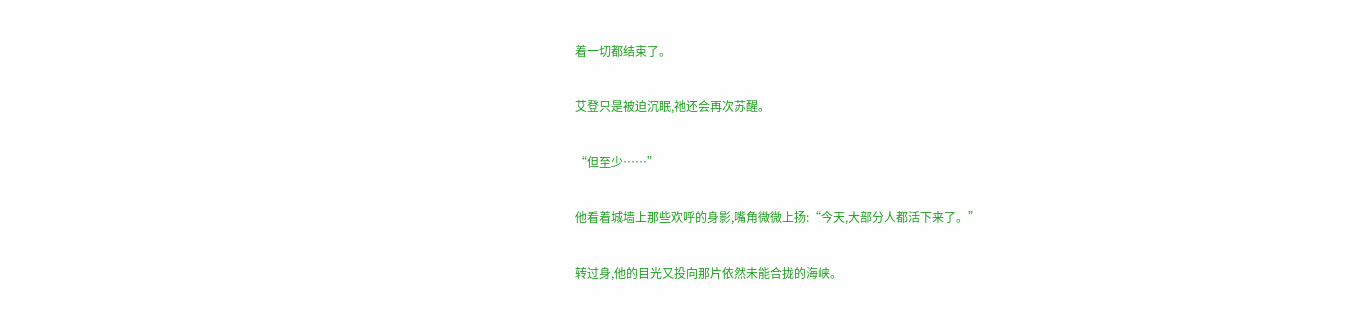着一切都结束了。

艾登只是被迫沉眠,祂还会再次苏醒。

“但至少……”

他看着城墙上那些欢呼的身影,嘴角微微上扬:“今天,大部分人都活下来了。”

转过身,他的目光又投向那片依然未能合拢的海峡。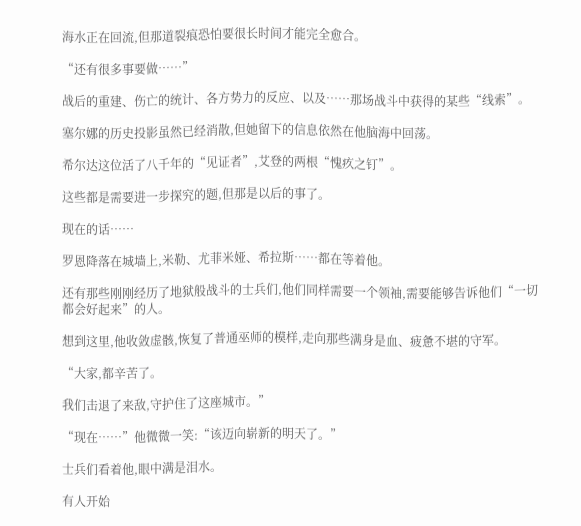海水正在回流,但那道裂痕恐怕要很长时间才能完全愈合。

“还有很多事要做……”

战后的重建、伤亡的统计、各方势力的反应、以及……那场战斗中获得的某些“线索”。

塞尔娜的历史投影虽然已经消散,但她留下的信息依然在他脑海中回荡。

希尔达这位活了八千年的“见证者”,艾登的两根“愧疚之钉”。

这些都是需要进一步探究的题,但那是以后的事了。

现在的话……

罗恩降落在城墙上,米勒、尤菲米娅、希拉斯……都在等着他。

还有那些刚刚经历了地狱般战斗的士兵们,他们同样需要一个领袖,需要能够告诉他们“一切都会好起来”的人。

想到这里,他收敛虚骸,恢复了普通巫师的模样,走向那些满身是血、疲惫不堪的守军。

“大家,都辛苦了。

我们击退了来敌,守护住了这座城市。”

“现在……”他微微一笑:“该迈向崭新的明天了。”

士兵们看着他,眼中满是泪水。

有人开始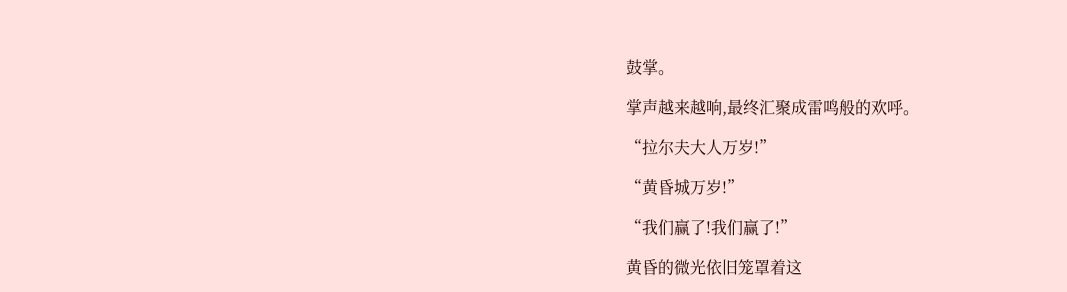鼓掌。

掌声越来越响,最终汇聚成雷鸣般的欢呼。

“拉尔夫大人万岁!”

“黄昏城万岁!”

“我们赢了!我们赢了!”

黄昏的微光依旧笼罩着这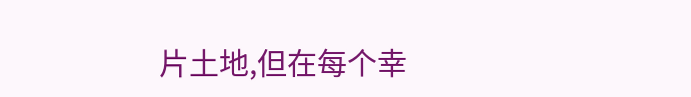片土地,但在每个幸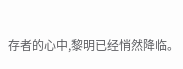存者的心中,黎明已经悄然降临。